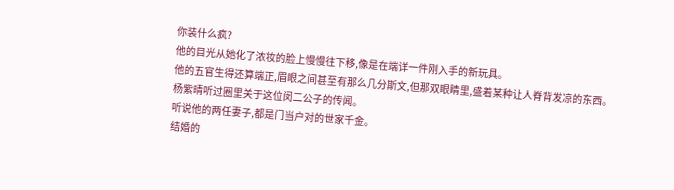你装什么疯?
他的目光从她化了浓妆的脸上慢慢往下移,像是在端详一件刚入手的新玩具。
他的五官生得还算端正,眉眼之间甚至有那么几分斯文,但那双眼睛里,盛着某种让人脊背发凉的东西。
杨紫晴听过圈里关于这位闵二公子的传闻。
听说他的两任妻子,都是门当户对的世家千金。
结婚的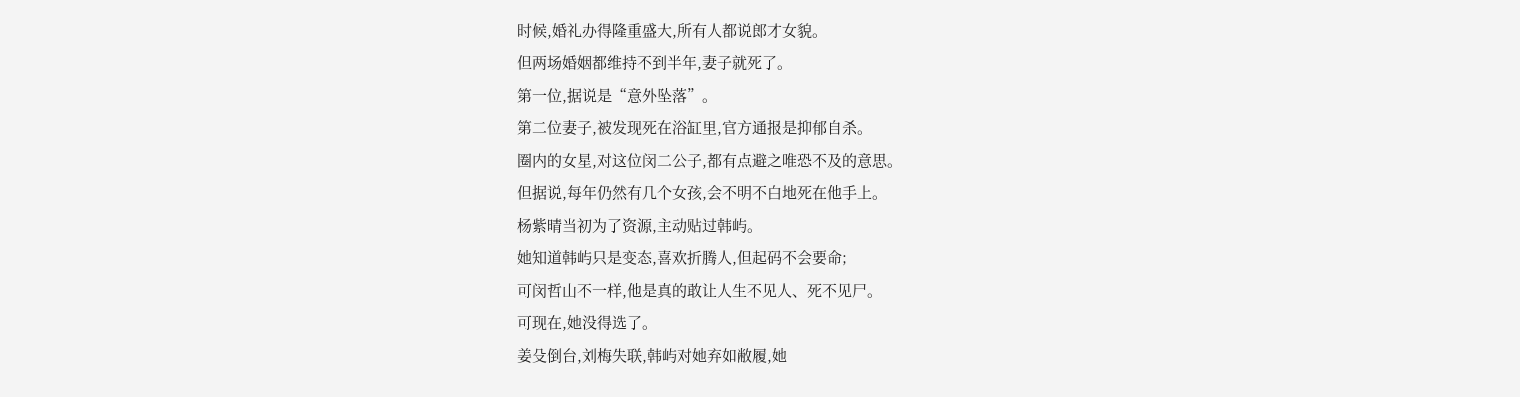时候,婚礼办得隆重盛大,所有人都说郎才女貌。
但两场婚姻都维持不到半年,妻子就死了。
第一位,据说是“意外坠落”。
第二位妻子,被发现死在浴缸里,官方通报是抑郁自杀。
圈内的女星,对这位闵二公子,都有点避之唯恐不及的意思。
但据说,每年仍然有几个女孩,会不明不白地死在他手上。
杨紫晴当初为了资源,主动贴过韩屿。
她知道韩屿只是变态,喜欢折腾人,但起码不会要命;
可闵哲山不一样,他是真的敢让人生不见人、死不见尸。
可现在,她没得选了。
姜殳倒台,刘梅失联,韩屿对她弃如敝履,她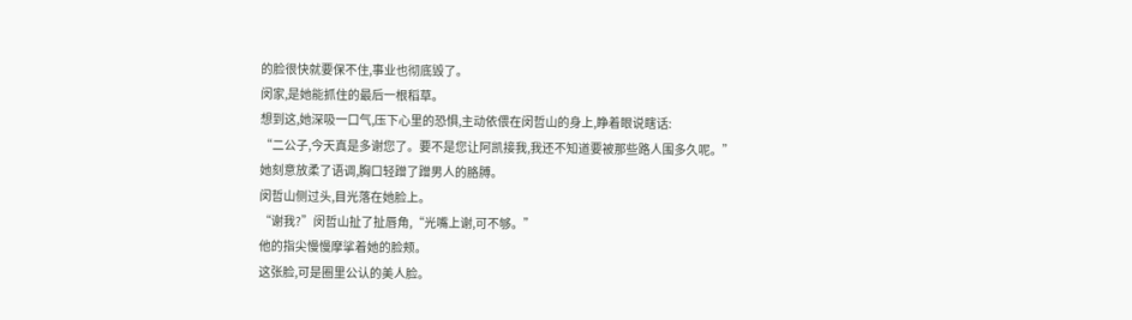的脸很快就要保不住,事业也彻底毁了。
闵家,是她能抓住的最后一根稻草。
想到这,她深吸一口气,压下心里的恐惧,主动依偎在闵哲山的身上,睁着眼说瞎话:
“二公子,今天真是多谢您了。要不是您让阿凯接我,我还不知道要被那些路人围多久呢。”
她刻意放柔了语调,胸口轻蹭了蹭男人的胳膊。
闵哲山侧过头,目光落在她脸上。
“谢我?”闵哲山扯了扯唇角,“光嘴上谢,可不够。”
他的指尖慢慢摩挲着她的脸颊。
这张脸,可是圈里公认的美人脸。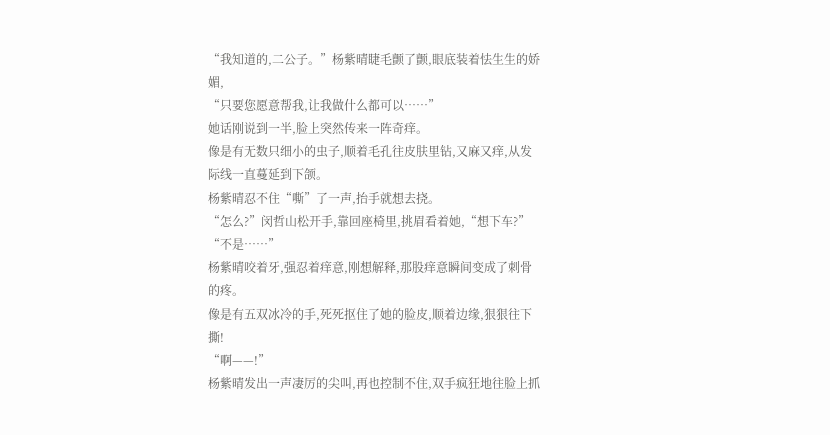“我知道的,二公子。”杨紫晴睫毛颤了颤,眼底装着怯生生的娇媚,
“只要您愿意帮我,让我做什么都可以……”
她话刚说到一半,脸上突然传来一阵奇痒。
像是有无数只细小的虫子,顺着毛孔往皮肤里钻,又麻又痒,从发际线一直蔓延到下颌。
杨紫晴忍不住“嘶”了一声,抬手就想去挠。
“怎么?”闵哲山松开手,靠回座椅里,挑眉看着她,“想下车?”
“不是……”
杨紫晴咬着牙,强忍着痒意,刚想解释,那股痒意瞬间变成了刺骨的疼。
像是有五双冰冷的手,死死抠住了她的脸皮,顺着边缘,狠狠往下撕!
“啊——!”
杨紫晴发出一声凄厉的尖叫,再也控制不住,双手疯狂地往脸上抓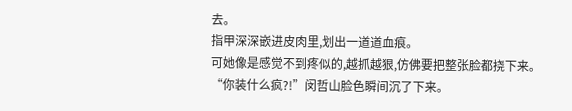去。
指甲深深嵌进皮肉里,划出一道道血痕。
可她像是感觉不到疼似的,越抓越狠,仿佛要把整张脸都挠下来。
“你装什么疯?!”闵哲山脸色瞬间沉了下来。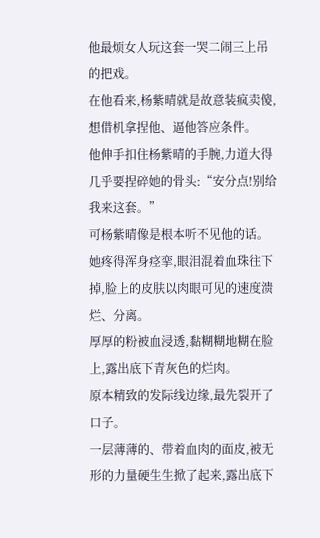他最烦女人玩这套一哭二闹三上吊的把戏。
在他看来,杨紫晴就是故意装疯卖傻,想借机拿捏他、逼他答应条件。
他伸手扣住杨紫晴的手腕,力道大得几乎要捏碎她的骨头:“安分点!别给我来这套。”
可杨紫晴像是根本听不见他的话。
她疼得浑身痉挛,眼泪混着血珠往下掉,脸上的皮肤以肉眼可见的速度溃烂、分离。
厚厚的粉被血浸透,黏糊糊地糊在脸上,露出底下青灰色的烂肉。
原本精致的发际线边缘,最先裂开了口子。
一层薄薄的、带着血肉的面皮,被无形的力量硬生生掀了起来,露出底下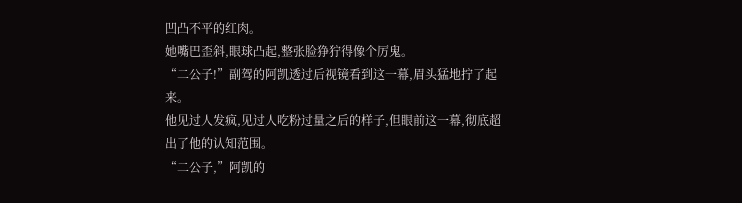凹凸不平的红肉。
她嘴巴歪斜,眼球凸起,整张脸狰狞得像个厉鬼。
“二公子!”副驾的阿凯透过后视镜看到这一幕,眉头猛地拧了起来。
他见过人发疯,见过人吃粉过量之后的样子,但眼前这一幕,彻底超出了他的认知范围。
“二公子,”阿凯的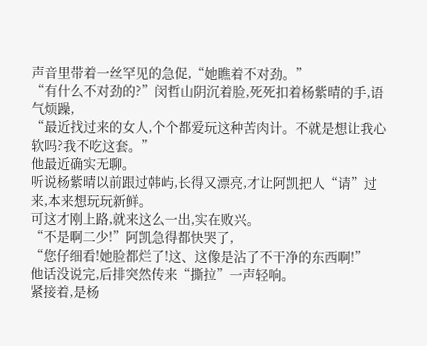声音里带着一丝罕见的急促,“她瞧着不对劲。”
“有什么不对劲的?”闵哲山阴沉着脸,死死扣着杨紫晴的手,语气烦躁,
“最近找过来的女人,个个都爱玩这种苦肉计。不就是想让我心软吗?我不吃这套。”
他最近确实无聊。
听说杨紫晴以前跟过韩屿,长得又漂亮,才让阿凯把人“请”过来,本来想玩玩新鲜。
可这才刚上路,就来这么一出,实在败兴。
“不是啊二少!”阿凯急得都快哭了,
“您仔细看!她脸都烂了!这、这像是沾了不干净的东西啊!”
他话没说完,后排突然传来“撕拉”一声轻响。
紧接着,是杨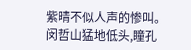紫晴不似人声的惨叫。
闵哲山猛地低头,瞳孔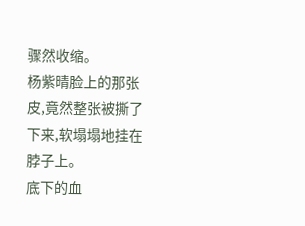骤然收缩。
杨紫晴脸上的那张皮,竟然整张被撕了下来,软塌塌地挂在脖子上。
底下的血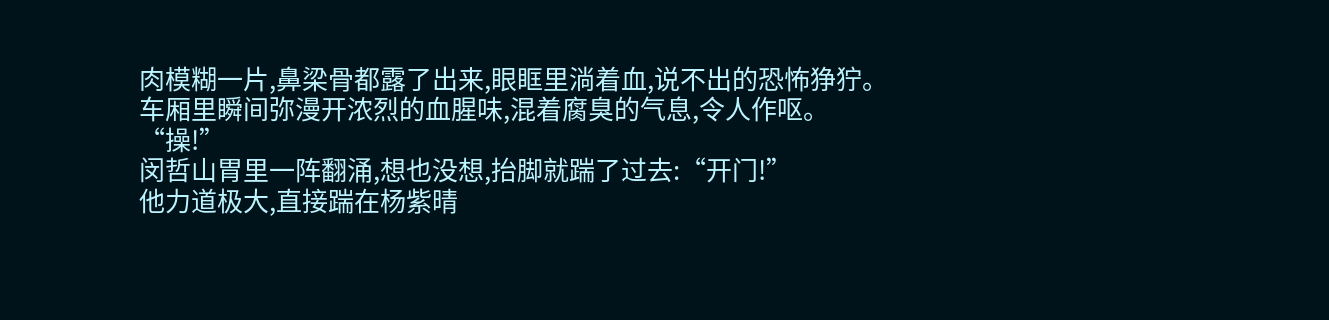肉模糊一片,鼻梁骨都露了出来,眼眶里淌着血,说不出的恐怖狰狞。
车厢里瞬间弥漫开浓烈的血腥味,混着腐臭的气息,令人作呕。
“操!”
闵哲山胃里一阵翻涌,想也没想,抬脚就踹了过去:“开门!”
他力道极大,直接踹在杨紫晴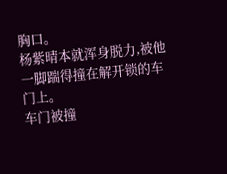胸口。
杨紫晴本就浑身脱力,被他一脚踹得撞在解开锁的车门上。
车门被撞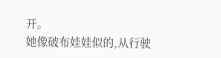开。
她像破布娃娃似的,从行驶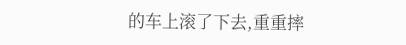的车上滚了下去,重重摔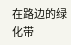在路边的绿化带